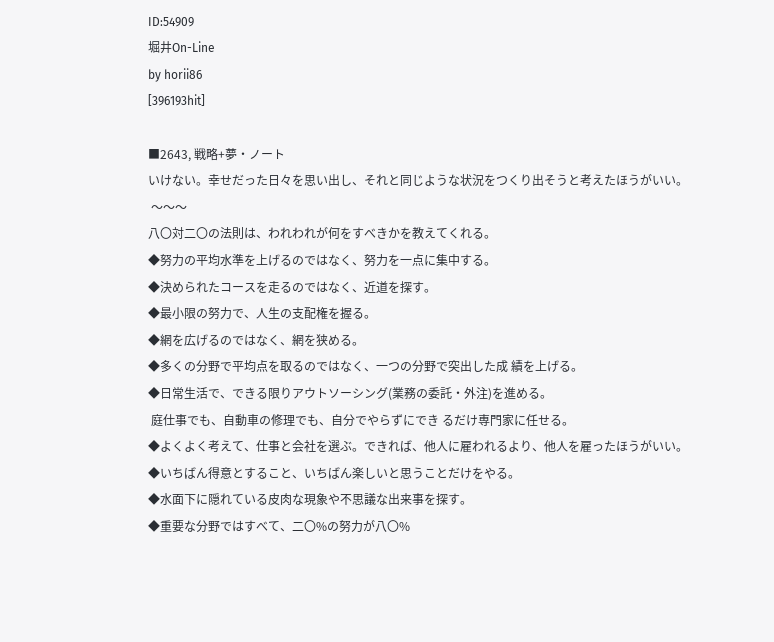ID:54909
堀井On-Line
by horii86
[396193hit]

■2643, 戦略+夢・ノート
いけない。幸せだった日々を思い出し、それと同じような状況をつくり出そうと考えたほうがいい。
 〜〜〜
八〇対二〇の法則は、われわれが何をすべきかを教えてくれる。
◆努力の平均水準を上げるのではなく、努力を一点に集中する。
◆決められたコースを走るのではなく、近道を探す。
◆最小限の努力で、人生の支配権を握る。
◆網を広げるのではなく、網を狭める。
◆多くの分野で平均点を取るのではなく、一つの分野で突出した成 績を上げる。
◆日常生活で、できる限りアウトソーシング(業務の委託・外注)を進める。
 庭仕事でも、自動車の修理でも、自分でやらずにでき るだけ専門家に任せる。
◆よくよく考えて、仕事と会社を選ぶ。できれば、他人に雇われるより、他人を雇ったほうがいい。
◆いちばん得意とすること、いちばん楽しいと思うことだけをやる。
◆水面下に隠れている皮肉な現象や不思議な出来事を探す。
◆重要な分野ではすべて、二〇%の努力が八〇%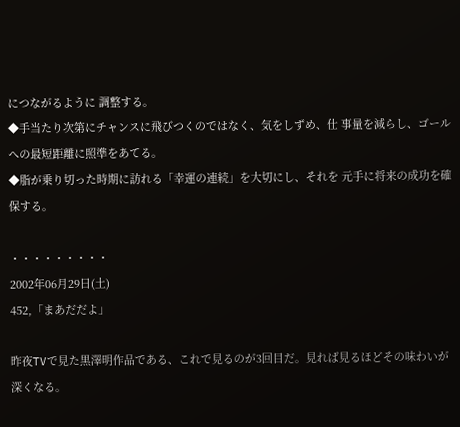につながるように 調整する。
◆手当たり次第にチャンスに飛びつくのではなく、気をしずめ、仕 事量を減らし、ゴールへの最短距離に照準をあてる。
◆脂が乗り切った時期に訪れる「幸運の連続」を大切にし、それを 元手に将来の成功を確保する。

・・・・・・・・・
2002年06月29日(土)
452,「まあだだよ」

昨夜TVで見た黒澤明作品である、これで見るのが3回目だ。見れば見るほどその味わいが深くなる。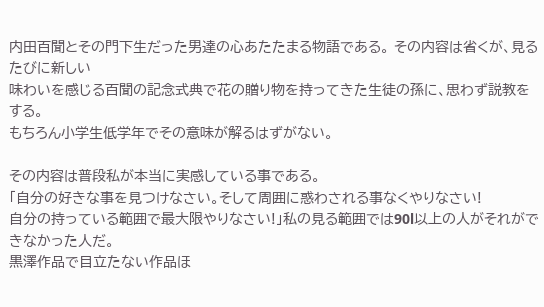内田百聞とその門下生だった男達の心あたたまる物語である。 その内容は省くが、見るたびに新しい
味わいを感じる百聞の記念式典で花の贈り物を持ってきた生徒の孫に、思わず説教をする。
もちろん小学生低学年でその意味が解るはずがない。

その内容は普段私が本当に実感している事である。
「自分の好きな事を見つけなさい。そして周囲に惑わされる事なくやりなさい!
自分の持っている範囲で最大限やりなさい!」私の見る範囲では90l以上の人がそれができなかった人だ。
黒澤作品で目立たない作品ほ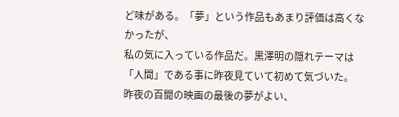ど味がある。「夢」という作品もあまり評価は高くなかったが、
私の気に入っている作品だ。黒澤明の隠れテーマは「人間」である事に昨夜見ていて初めて気づいた。
昨夜の百聞の映画の最後の夢がよい、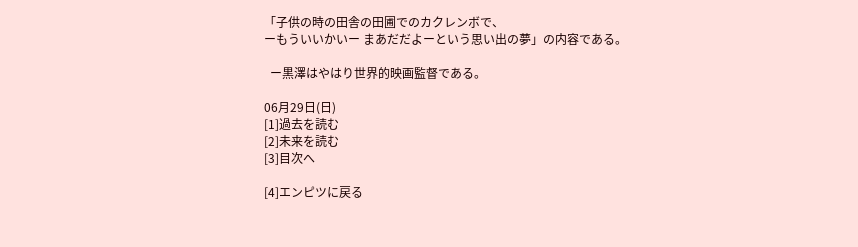「子供の時の田舎の田圃でのカクレンボで、
ーもういいかいー まあだだよーという思い出の夢」の内容である。

  ー黒澤はやはり世界的映画監督である。

06月29日(日)
[1]過去を読む
[2]未来を読む
[3]目次へ

[4]エンピツに戻る